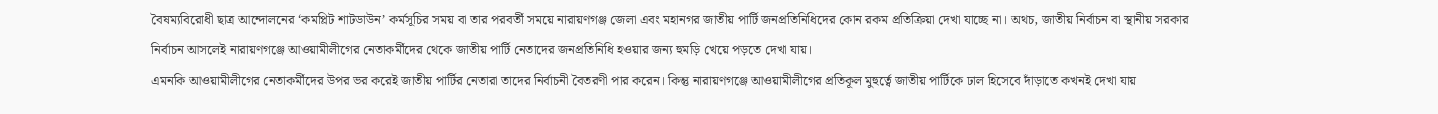বৈষম্যবিরোধী ছাত্র আন্দোলনের ‘কমপ্লিট শাটডাউন’ কর্মসূচির সময় বা তার পরবর্তী সময়ে নারায়ণগঞ্জ জেলা এবং মহানগর জাতীয় পার্টি জনপ্রতিনিধিদের কোন রকম প্রতিক্রিয়া দেখা যাচ্ছে না। অথচ, জাতীয় নির্বাচন বা স্থানীয় সরকার নির্বাচন আসলেই নারায়ণগঞ্জে আওয়ামীলীগের নেতাকর্মীদের থেকে জাতীয় পার্টি নেতাদের জনপ্রতিনিধি হওয়ার জন্য হুমড়ি খেয়ে পড়তে দেখা যায়।
এমনকি আওয়ামীলীগের নেতাকর্মীদের উপর ভর করেই জাতীয় পার্টির নেতারা তাদের নির্বাচনী বৈতরণী পার করেন। কিন্তু নারায়ণগঞ্জে আওয়ামীলীগের প্রতিকূল মুহুর্ত্বে জাতীয় পার্টিকে ঢাল হিসেবে দাঁড়াতে কখনই দেখা যায়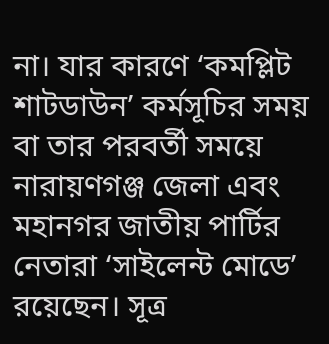না। যার কারণে ‘কমপ্লিট শাটডাউন’ কর্মসূচির সময় বা তার পরবর্তী সময়ে নারায়ণগঞ্জ জেলা এবং মহানগর জাতীয় পার্টির নেতারা ‘সাইলেন্ট মোডে’ রয়েছেন। সূত্র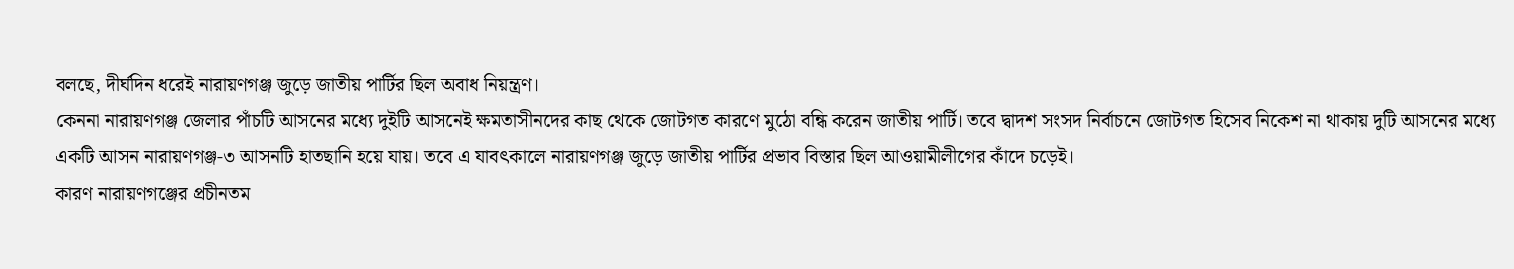বলছে, দীর্ঘদিন ধরেই নারায়ণগঞ্জ জুড়ে জাতীয় পার্টির ছিল অবাধ নিয়ন্ত্রণ।
কেননা নারায়ণগঞ্জ জেলার পাঁচটি আসনের মধ্যে দুইটি আসনেই ক্ষমতাসীনদের কাছ থেকে জোটগত কারণে মুঠো বন্ধি করেন জাতীয় পার্টি। তবে দ্বাদশ সংসদ নির্বাচনে জোটগত হিসেব নিকেশ না থাকায় দুটি আসনের মধ্যে একটি আসন নারায়ণগঞ্জ-৩ আসনটি হাতছানি হয়ে যায়। তবে এ যাবৎকালে নারায়ণগঞ্জ জুড়ে জাতীয় পার্টির প্রভাব বিস্তার ছিল আওয়ামীলীগের কাঁদে চড়েই।
কারণ নারায়ণগঞ্জের প্রচীনতম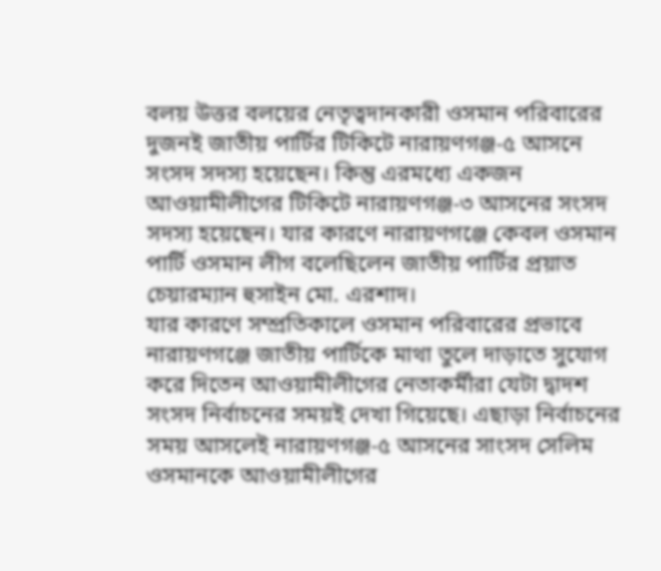বলয় উত্তর বলয়ের নেতৃত্বদানকারী ওসমান পরিবারের দুজনই জাতীয় পার্টির টিকিটে নারায়ণগঞ্জ-৫ আসনে সংসদ সদস্য হয়েছেন। কিন্তু এরমধ্যে একজন আওয়ামীলীগের টিকিটে নারায়ণগঞ্জ-৩ আসনের সংসদ সদস্য হয়েছেন। যার কারণে নারায়ণগঞ্জে কেবল ওসমান পার্টি ওসমান লীগ বলেছিলেন জাতীয় পার্টির প্রয়াত চেয়ারম্যান হুসাইন মো. এরশাদ।
যার কারণে সম্প্রতিকালে ওসমান পরিবারের প্রভাবে নারায়ণগঞ্জে জাতীয় পার্টিকে মাথা তুলে দাড়াতে সুযোগ করে দিতেন আওয়ামীলীগের নেতাকর্মীরা যেটা দ্বাদশ সংসদ নির্বাচনের সময়ই দেখা গিয়েছে। এছাড়া নির্বাচনের সময় আসলেই নারায়ণগঞ্জ-৫ আসনের সাংসদ সেলিম ওসমানকে আওয়ামীলীগের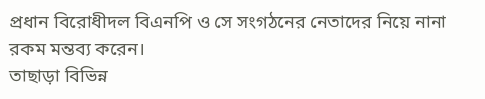প্রধান বিরোধীদল বিএনপি ও সে সংগঠনের নেতাদের নিয়ে নানা রকম মন্তব্য করেন।
তাছাড়া বিভিন্ন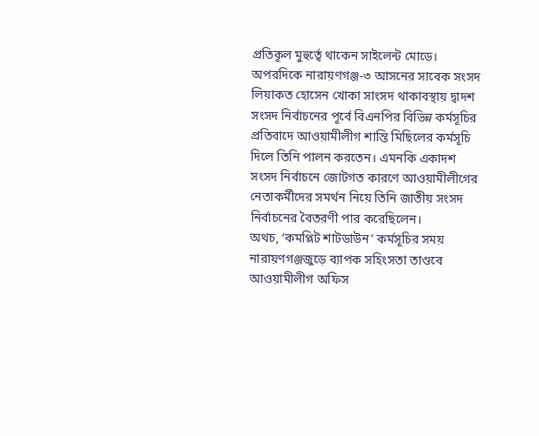প্রতিকূল মুহুর্ত্বে থাকেন সাইলেন্ট মোডে। অপরদিকে নারায়ণগঞ্জ-৩ আসনের সাবেক সংসদ লিয়াকত হোসেন খোকা সাংসদ থাকাবস্থায় দ্বাদশ সংসদ নির্বাচনের পূর্বে বিএনপির বিভিন্ন কর্মসূচির প্রতিবাদে আওয়ামীলীগ শান্তি মিছিলের কর্মসূচি দিলে তিনি পালন করতেন। এমনকি একাদশ সংসদ নির্বাচনে জোটগত কারণে আওয়ামীলীগের নেতাকর্মীদের সমর্থন নিয়ে তিনি জাতীয় সংসদ নির্বাচনের বৈতরণী পার করেছিলেন।
অথচ, ‘কমপ্লিট শাটডাউন’ কর্মসূচির সময় নারায়ণগঞ্জজুড়ে ব্যাপক সহিংসতা তাণ্ডবে আওয়ামীলীগ অফিস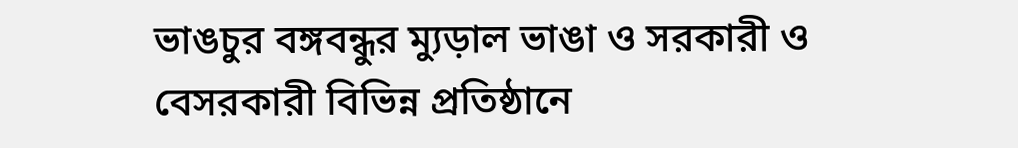ভাঙচুর বঙ্গবন্ধুর ম্যুড়াল ভাঙা ও সরকারী ও বেসরকারী বিভিন্ন প্রতিষ্ঠানে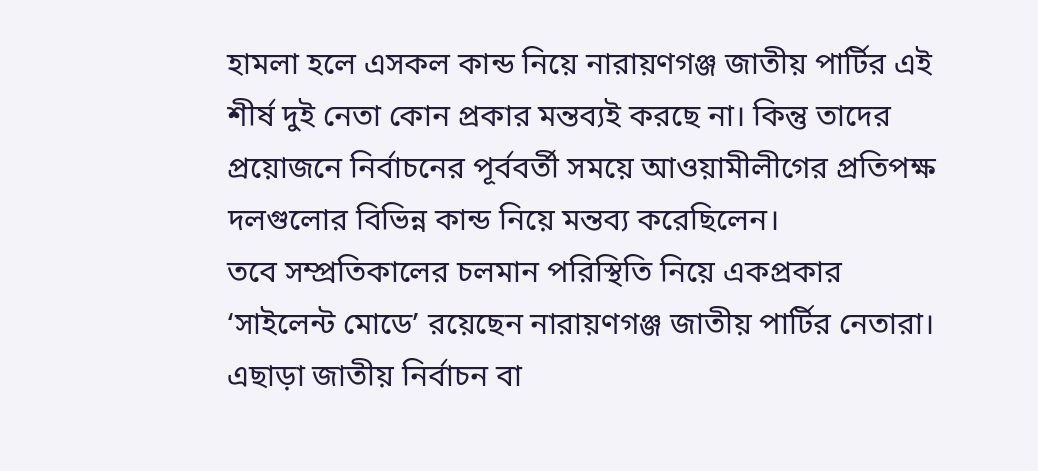হামলা হলে এসকল কান্ড নিয়ে নারায়ণগঞ্জ জাতীয় পার্টির এই শীর্ষ দুই নেতা কোন প্রকার মন্তব্যই করছে না। কিন্তু তাদের প্রয়োজনে নির্বাচনের পূর্ববর্তী সময়ে আওয়ামীলীগের প্রতিপক্ষ দলগুলোর বিভিন্ন কান্ড নিয়ে মন্তব্য করেছিলেন।
তবে সম্প্রতিকালের চলমান পরিস্থিতি নিয়ে একপ্রকার ‘সাইলেন্ট মোডে’ রয়েছেন নারায়ণগঞ্জ জাতীয় পার্টির নেতারা। এছাড়া জাতীয় নির্বাচন বা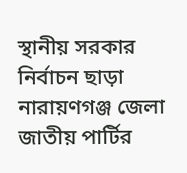স্থানীয় সরকার নির্বাচন ছাড়া নারায়ণগঞ্জ জেলা জাতীয় পার্টির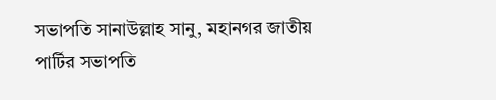সভাপতি সানাউল্লাহ সানু, মহানগর জাতীয় পার্টির সভাপতি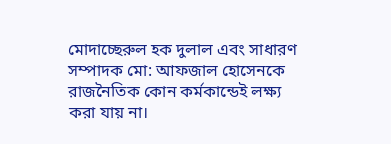মোদাচ্ছেরুল হক দুলাল এবং সাধারণ সম্পাদক মো: আফজাল হোসেনকে রাজনৈতিক কোন কর্মকান্ডেই লক্ষ্য করা যায় না।